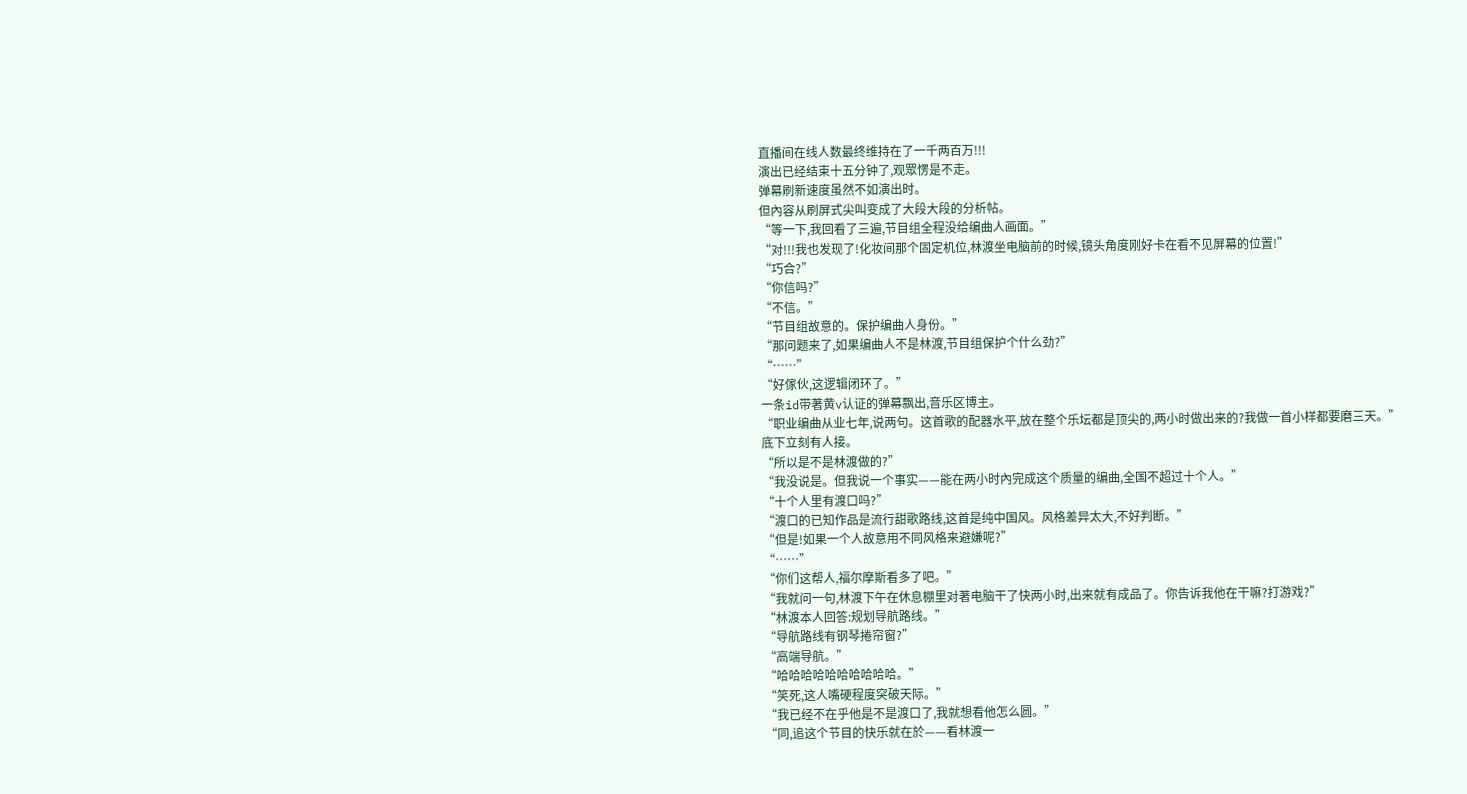直播间在线人数最终维持在了一千两百万!!!
演出已经结束十五分钟了,观眾愣是不走。
弹幕刷新速度虽然不如演出时。
但內容从刷屏式尖叫变成了大段大段的分析帖。
“等一下,我回看了三遍,节目组全程没给编曲人画面。”
“对!!!我也发现了!化妆间那个固定机位,林渡坐电脑前的时候,镜头角度刚好卡在看不见屏幕的位置!”
“巧合?”
“你信吗?”
“不信。”
“节目组故意的。保护编曲人身份。”
“那问题来了,如果编曲人不是林渡,节目组保护个什么劲?”
“……”
“好傢伙,这逻辑闭环了。”
一条id带著黄v认证的弹幕飘出,音乐区博主。
“职业编曲从业七年,说两句。这首歌的配器水平,放在整个乐坛都是顶尖的,两小时做出来的?我做一首小样都要磨三天。”
底下立刻有人接。
“所以是不是林渡做的?”
“我没说是。但我说一个事实——能在两小时內完成这个质量的编曲,全国不超过十个人。”
“十个人里有渡口吗?”
“渡口的已知作品是流行甜歌路线,这首是纯中国风。风格差异太大,不好判断。”
“但是!如果一个人故意用不同风格来避嫌呢?”
“……”
“你们这帮人,福尔摩斯看多了吧。”
“我就问一句,林渡下午在休息棚里对著电脑干了快两小时,出来就有成品了。你告诉我他在干嘛?打游戏?”
“林渡本人回答:规划导航路线。”
“导航路线有钢琴捲帘窗?”
“高端导航。”
“哈哈哈哈哈哈哈哈哈哈。”
“笑死,这人嘴硬程度突破天际。”
“我已经不在乎他是不是渡口了,我就想看他怎么圆。”
“同,追这个节目的快乐就在於——看林渡一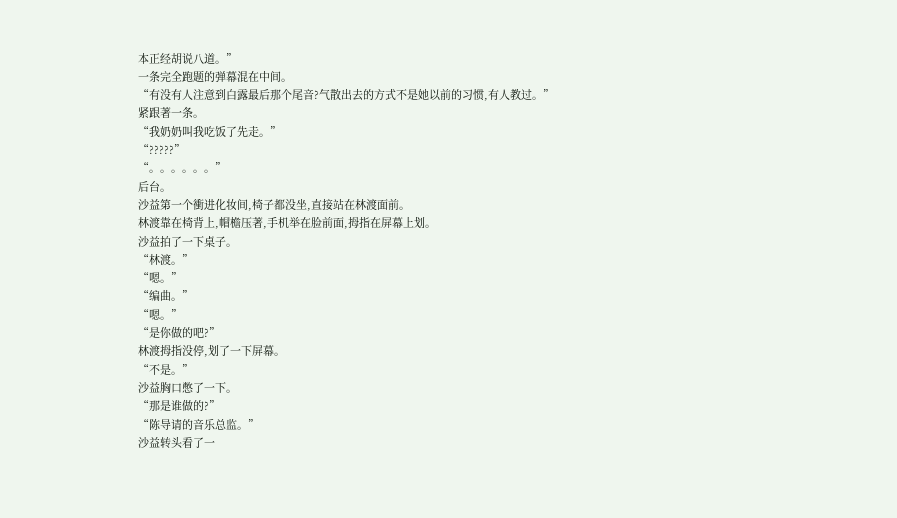本正经胡说八道。”
一条完全跑题的弹幕混在中间。
“有没有人注意到白露最后那个尾音?气散出去的方式不是她以前的习惯,有人教过。”
紧跟著一条。
“我奶奶叫我吃饭了先走。”
“?????”
“。。。。。。”
后台。
沙益第一个衝进化妆间,椅子都没坐,直接站在林渡面前。
林渡靠在椅背上,帽檐压著,手机举在脸前面,拇指在屏幕上划。
沙益拍了一下桌子。
“林渡。”
“嗯。”
“编曲。”
“嗯。”
“是你做的吧?”
林渡拇指没停,划了一下屏幕。
“不是。”
沙益胸口憋了一下。
“那是谁做的?”
“陈导请的音乐总监。”
沙益转头看了一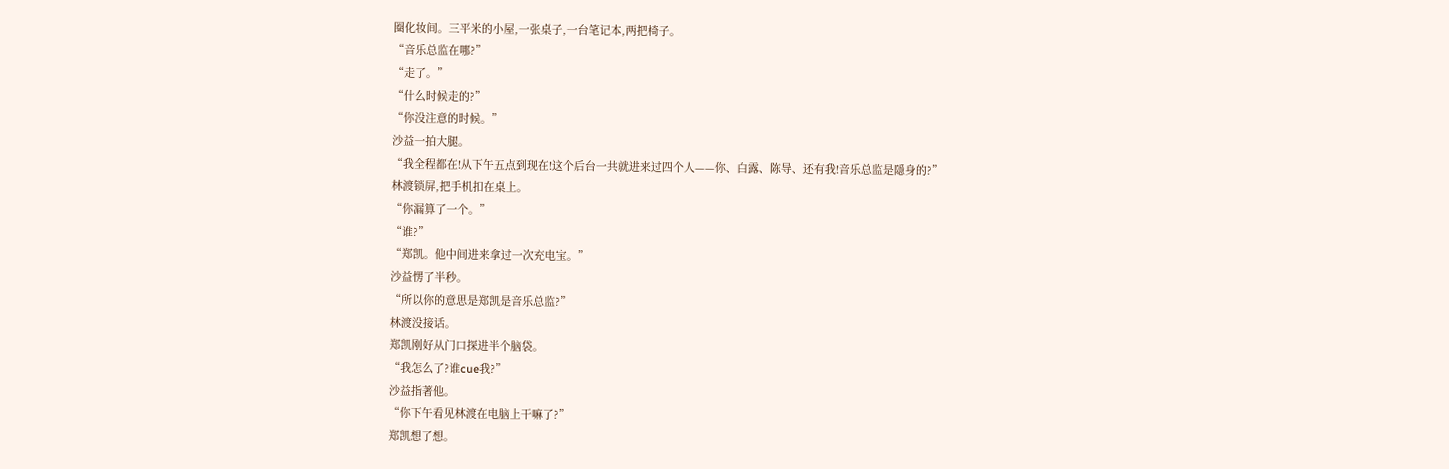圈化妆间。三平米的小屋,一张桌子,一台笔记本,两把椅子。
“音乐总监在哪?”
“走了。”
“什么时候走的?”
“你没注意的时候。”
沙益一拍大腿。
“我全程都在!从下午五点到现在!这个后台一共就进来过四个人——你、白露、陈导、还有我!音乐总监是隱身的?”
林渡锁屏,把手机扣在桌上。
“你漏算了一个。”
“谁?”
“郑凯。他中间进来拿过一次充电宝。”
沙益愣了半秒。
“所以你的意思是郑凯是音乐总监?”
林渡没接话。
郑凯刚好从门口探进半个脑袋。
“我怎么了?谁cue我?”
沙益指著他。
“你下午看见林渡在电脑上干嘛了?”
郑凯想了想。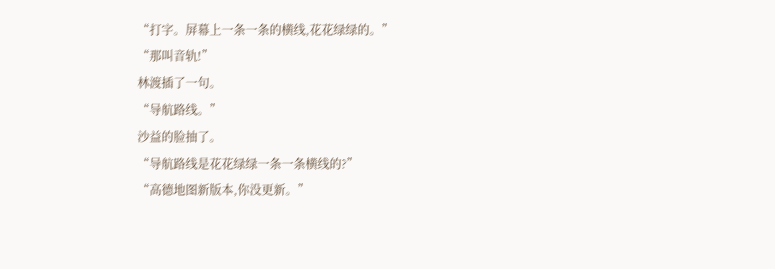“打字。屏幕上一条一条的横线,花花绿绿的。”
“那叫音轨!”
林渡插了一句。
“导航路线。”
沙益的脸抽了。
“导航路线是花花绿绿一条一条横线的?”
“高德地图新版本,你没更新。”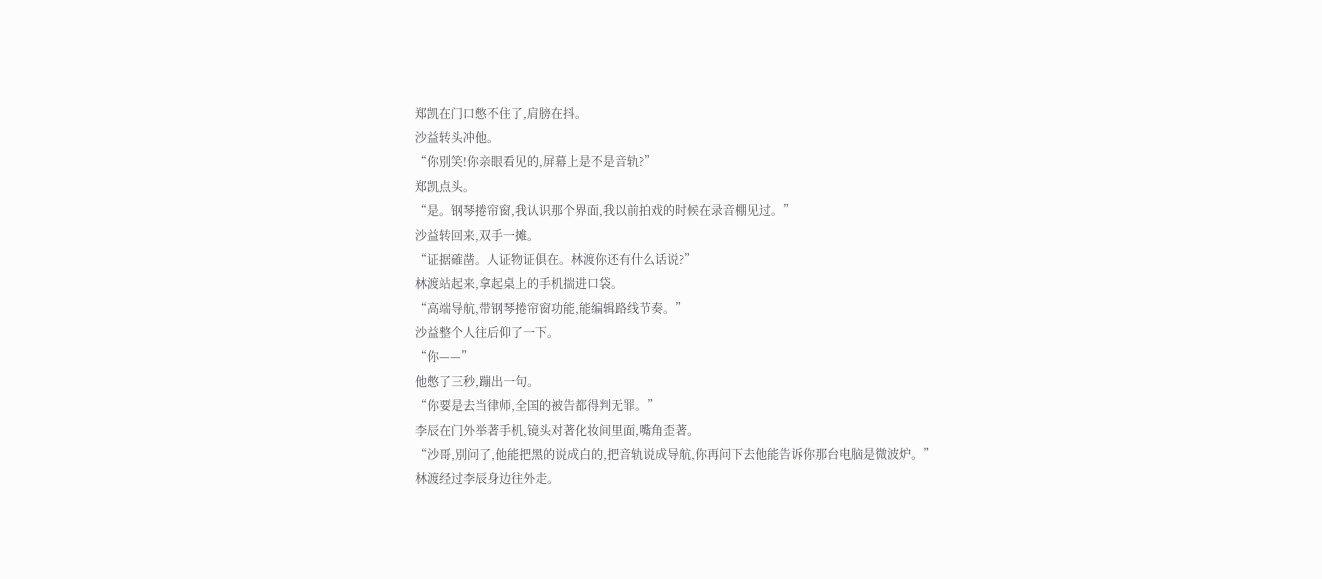郑凯在门口憋不住了,肩膀在抖。
沙益转头冲他。
“你別笑!你亲眼看见的,屏幕上是不是音轨?”
郑凯点头。
“是。钢琴捲帘窗,我认识那个界面,我以前拍戏的时候在录音棚见过。”
沙益转回来,双手一摊。
“证据確凿。人证物证俱在。林渡你还有什么话说?”
林渡站起来,拿起桌上的手机揣进口袋。
“高端导航,带钢琴捲帘窗功能,能编辑路线节奏。”
沙益整个人往后仰了一下。
“你——”
他憋了三秒,蹦出一句。
“你要是去当律师,全国的被告都得判无罪。”
李辰在门外举著手机,镜头对著化妆间里面,嘴角歪著。
“沙哥,別问了,他能把黑的说成白的,把音轨说成导航,你再问下去他能告诉你那台电脑是微波炉。”
林渡经过李辰身边往外走。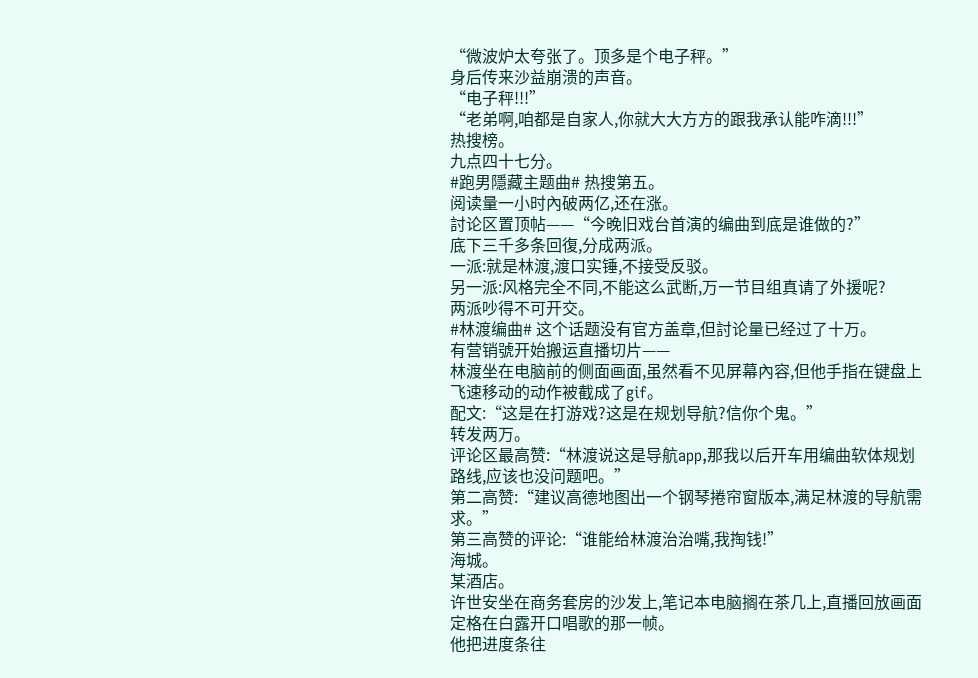“微波炉太夸张了。顶多是个电子秤。”
身后传来沙益崩溃的声音。
“电子秤!!!”
“老弟啊,咱都是自家人,你就大大方方的跟我承认能咋滴!!!”
热搜榜。
九点四十七分。
#跑男隱藏主题曲# 热搜第五。
阅读量一小时內破两亿,还在涨。
討论区置顶帖——“今晚旧戏台首演的编曲到底是谁做的?”
底下三千多条回復,分成两派。
一派:就是林渡,渡口实锤,不接受反驳。
另一派:风格完全不同,不能这么武断,万一节目组真请了外援呢?
两派吵得不可开交。
#林渡编曲# 这个话题没有官方盖章,但討论量已经过了十万。
有营销號开始搬运直播切片——
林渡坐在电脑前的侧面画面,虽然看不见屏幕內容,但他手指在键盘上飞速移动的动作被截成了gif。
配文:“这是在打游戏?这是在规划导航?信你个鬼。”
转发两万。
评论区最高赞:“林渡说这是导航app,那我以后开车用编曲软体规划路线,应该也没问题吧。”
第二高赞:“建议高德地图出一个钢琴捲帘窗版本,满足林渡的导航需求。”
第三高赞的评论:“谁能给林渡治治嘴,我掏钱!”
海城。
某酒店。
许世安坐在商务套房的沙发上,笔记本电脑搁在茶几上,直播回放画面定格在白露开口唱歌的那一帧。
他把进度条往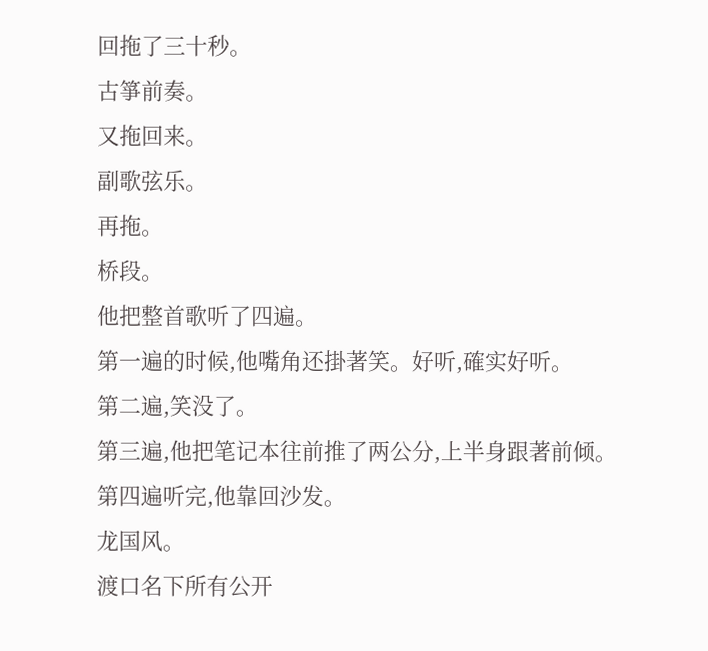回拖了三十秒。
古箏前奏。
又拖回来。
副歌弦乐。
再拖。
桥段。
他把整首歌听了四遍。
第一遍的时候,他嘴角还掛著笑。好听,確实好听。
第二遍,笑没了。
第三遍,他把笔记本往前推了两公分,上半身跟著前倾。
第四遍听完,他靠回沙发。
龙国风。
渡口名下所有公开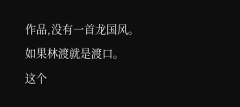作品,没有一首龙国风。
如果林渡就是渡口。
这个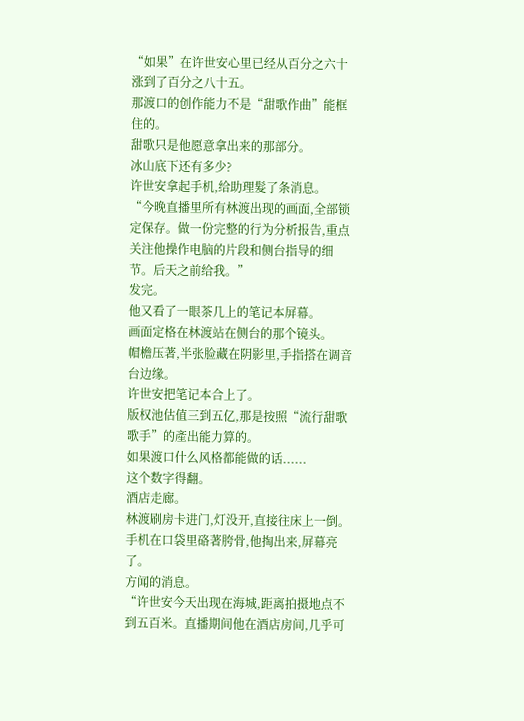“如果”在许世安心里已经从百分之六十涨到了百分之八十五。
那渡口的创作能力不是“甜歌作曲”能框住的。
甜歌只是他愿意拿出来的那部分。
冰山底下还有多少?
许世安拿起手机,给助理髮了条消息。
“今晚直播里所有林渡出现的画面,全部锁定保存。做一份完整的行为分析报告,重点关注他操作电脑的片段和侧台指导的细节。后天之前给我。”
发完。
他又看了一眼茶几上的笔记本屏幕。
画面定格在林渡站在侧台的那个镜头。
帽檐压著,半张脸藏在阴影里,手指搭在调音台边缘。
许世安把笔记本合上了。
版权池估值三到五亿,那是按照“流行甜歌歌手”的產出能力算的。
如果渡口什么风格都能做的话......
这个数字得翻。
酒店走廊。
林渡刷房卡进门,灯没开,直接往床上一倒。
手机在口袋里硌著胯骨,他掏出来,屏幕亮了。
方闻的消息。
“许世安今天出现在海城,距离拍摄地点不到五百米。直播期间他在酒店房间,几乎可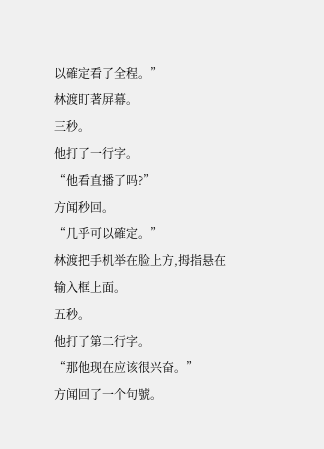以確定看了全程。”
林渡盯著屏幕。
三秒。
他打了一行字。
“他看直播了吗?”
方闻秒回。
“几乎可以確定。”
林渡把手机举在脸上方,拇指悬在输入框上面。
五秒。
他打了第二行字。
“那他现在应该很兴奋。”
方闻回了一个句號。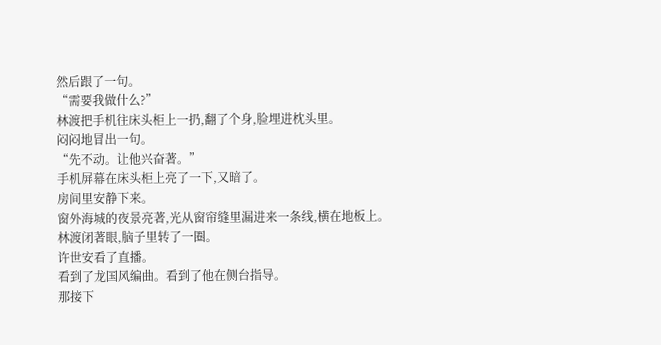然后跟了一句。
“需要我做什么?”
林渡把手机往床头柜上一扔,翻了个身,脸埋进枕头里。
闷闷地冒出一句。
“先不动。让他兴奋著。”
手机屏幕在床头柜上亮了一下,又暗了。
房间里安静下来。
窗外海城的夜景亮著,光从窗帘缝里漏进来一条线,横在地板上。
林渡闭著眼,脑子里转了一圈。
许世安看了直播。
看到了龙国风编曲。看到了他在侧台指导。
那接下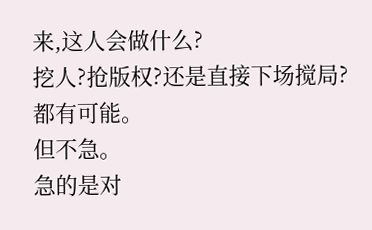来,这人会做什么?
挖人?抢版权?还是直接下场搅局?
都有可能。
但不急。
急的是对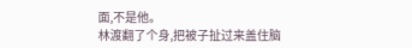面,不是他。
林渡翻了个身,把被子扯过来盖住脑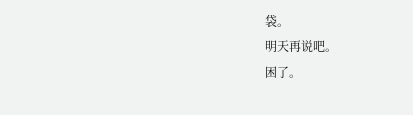袋。
明天再说吧。
困了。